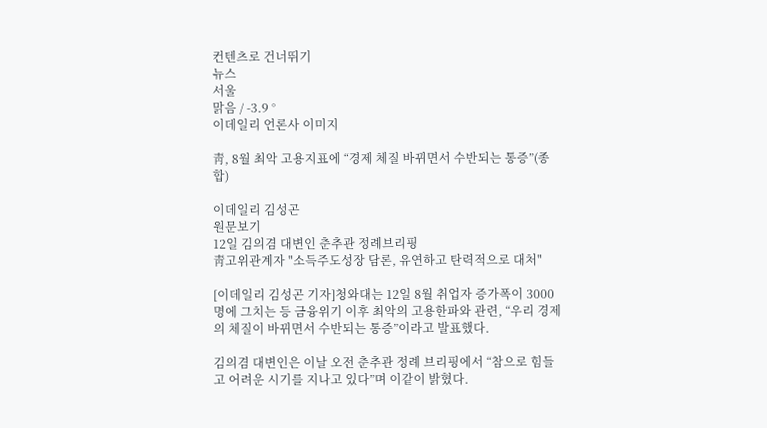컨텐츠로 건너뛰기
뉴스
서울
맑음 / -3.9 °
이데일리 언론사 이미지

靑, 8월 최악 고용지표에 “경제 체질 바뀌면서 수반되는 통증”(종합)

이데일리 김성곤
원문보기
12일 김의겸 대변인 춘추관 정례브리핑
靑고위관계자 "소득주도성장 담론, 유연하고 탄력적으로 대처"

[이데일리 김성곤 기자]청와대는 12일 8월 취업자 증가폭이 3000명에 그치는 등 금융위기 이후 최악의 고용한파와 관련, “우리 경제의 체질이 바뀌면서 수반되는 통증”이라고 발표했다.

김의겸 대변인은 이날 오전 춘추관 정례 브리핑에서 “참으로 힘들고 어려운 시기를 지나고 있다”며 이같이 밝혔다.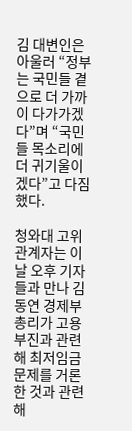김 대변인은 아울러 “정부는 국민들 곁으로 더 가까이 다가가겠다”며 “국민들 목소리에 더 귀기울이겠다”고 다짐했다.

청와대 고위관계자는 이날 오후 기자들과 만나 김동연 경제부총리가 고용부진과 관련해 최저임금 문제를 거론한 것과 관련해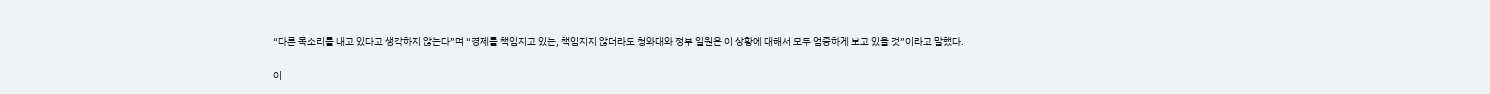“다른 목소리를 내고 있다고 생각하지 않는다”며 “경제를 책임지고 있는, 책임지지 않더라도 청와대와 정부 일원은 이 상황에 대해서 모두 엄중하게 보고 있을 것”이라고 말했다.

이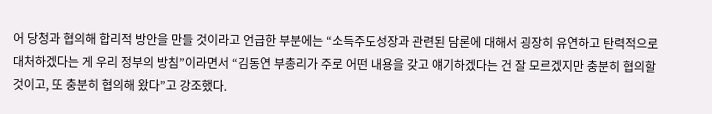어 당청과 협의해 합리적 방안을 만들 것이라고 언급한 부분에는 “소득주도성장과 관련된 담론에 대해서 굉장히 유연하고 탄력적으로 대처하겠다는 게 우리 정부의 방침”이라면서 “김동연 부총리가 주로 어떤 내용을 갖고 얘기하겠다는 건 잘 모르겠지만 충분히 협의할 것이고, 또 충분히 협의해 왔다”고 강조했다.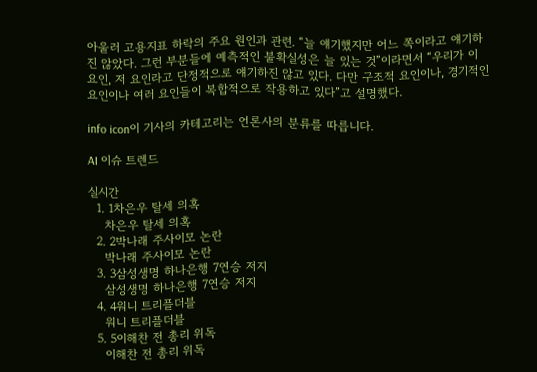아울러 고용지표 하락의 주요 원인과 관련. “늘 얘기했지만 어느 쪽이라고 얘기하진 않았다. 그런 부분들에 예측적인 불확실성은 늘 있는 것”이라면서 “우리가 이 요인, 저 요인라고 단정적으로 얘기하진 않고 있다. 다만 구조적 요인이나, 경기적인 요인이나 여러 요인들이 복합적으로 작용하고 있다”고 설명했다.

info icon이 기사의 카테고리는 언론사의 분류를 따릅니다.

AI 이슈 트렌드

실시간
  1. 1차은우 탈세 의혹
    차은우 탈세 의혹
  2. 2박나래 주사이모 논란
    박나래 주사이모 논란
  3. 3삼성생명 하나은행 7연승 저지
    삼성생명 하나은행 7연승 저지
  4. 4워니 트리플더블
    워니 트리플더블
  5. 5이해찬 전 총리 위독
    이해찬 전 총리 위독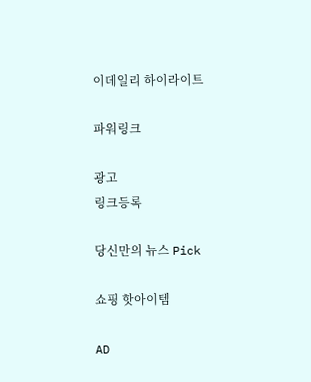이데일리 하이라이트

파워링크

광고
링크등록

당신만의 뉴스 Pick

쇼핑 핫아이템

AD